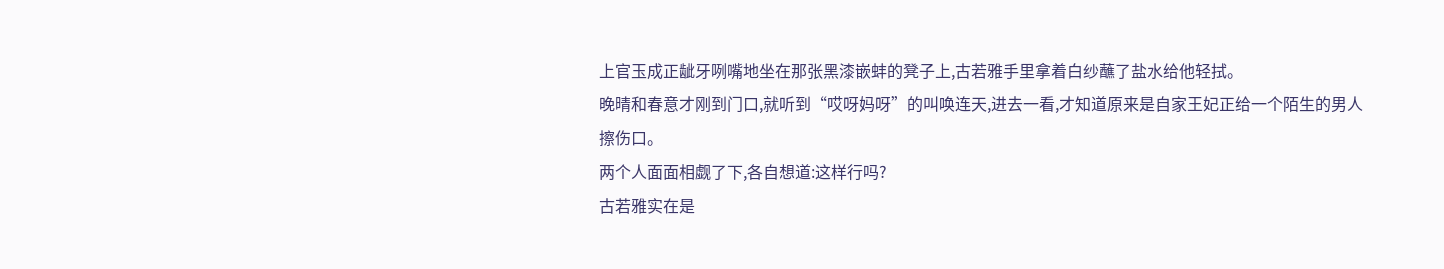上官玉成正龇牙咧嘴地坐在那张黑漆嵌蚌的凳子上,古若雅手里拿着白纱蘸了盐水给他轻拭。
晚晴和春意才刚到门口,就听到“哎呀妈呀”的叫唤连天,进去一看,才知道原来是自家王妃正给一个陌生的男人擦伤口。
两个人面面相觑了下,各自想道:这样行吗?
古若雅实在是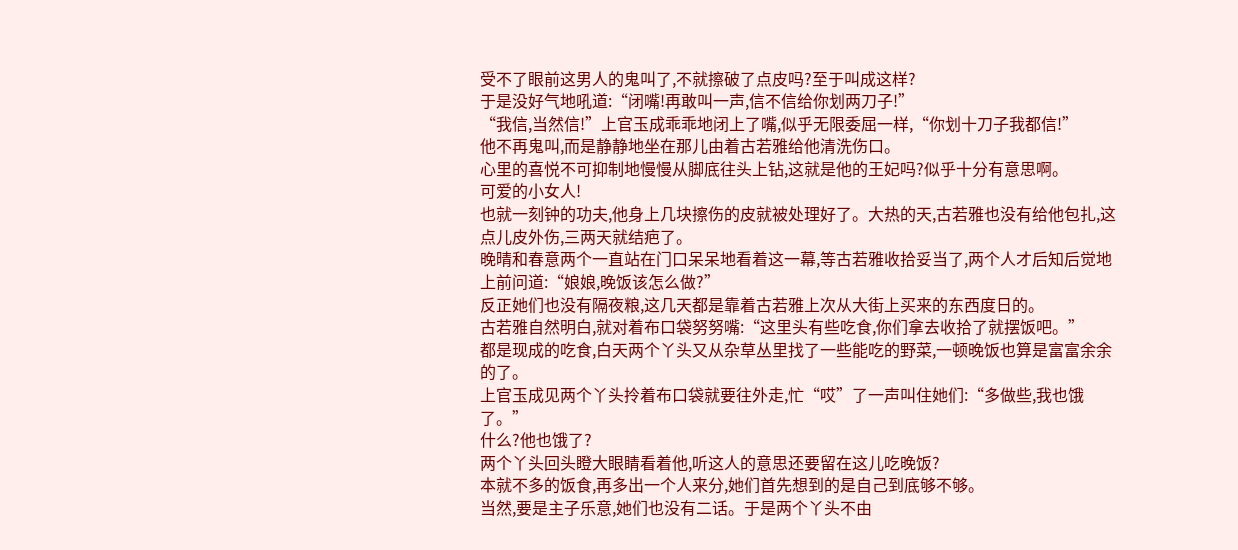受不了眼前这男人的鬼叫了,不就擦破了点皮吗?至于叫成这样?
于是没好气地吼道:“闭嘴!再敢叫一声,信不信给你划两刀子!”
“我信,当然信!”上官玉成乖乖地闭上了嘴,似乎无限委屈一样,“你划十刀子我都信!”
他不再鬼叫,而是静静地坐在那儿由着古若雅给他清洗伤口。
心里的喜悦不可抑制地慢慢从脚底往头上钻,这就是他的王妃吗?似乎十分有意思啊。
可爱的小女人!
也就一刻钟的功夫,他身上几块擦伤的皮就被处理好了。大热的天,古若雅也没有给他包扎,这点儿皮外伤,三两天就结疤了。
晚晴和春意两个一直站在门口呆呆地看着这一幕,等古若雅收拾妥当了,两个人才后知后觉地上前问道:“娘娘,晚饭该怎么做?”
反正她们也没有隔夜粮,这几天都是靠着古若雅上次从大街上买来的东西度日的。
古若雅自然明白,就对着布口袋努努嘴:“这里头有些吃食,你们拿去收拾了就摆饭吧。”
都是现成的吃食,白天两个丫头又从杂草丛里找了一些能吃的野菜,一顿晚饭也算是富富余余的了。
上官玉成见两个丫头拎着布口袋就要往外走,忙“哎”了一声叫住她们:“多做些,我也饿了。”
什么?他也饿了?
两个丫头回头瞪大眼睛看着他,听这人的意思还要留在这儿吃晚饭?
本就不多的饭食,再多出一个人来分,她们首先想到的是自己到底够不够。
当然,要是主子乐意,她们也没有二话。于是两个丫头不由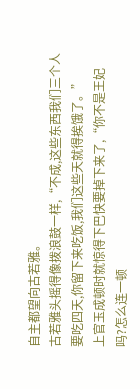自主都望向古若雅。
古若雅头摇得像拨浪鼓一样,“不成,这些东西我们三个人要吃四天,你留下来吃饭,我们这些天就得挨饿了。”
上官玉成顿时就惊得下巴快要掉下来了,“你不是王妃吗?怎么连一顿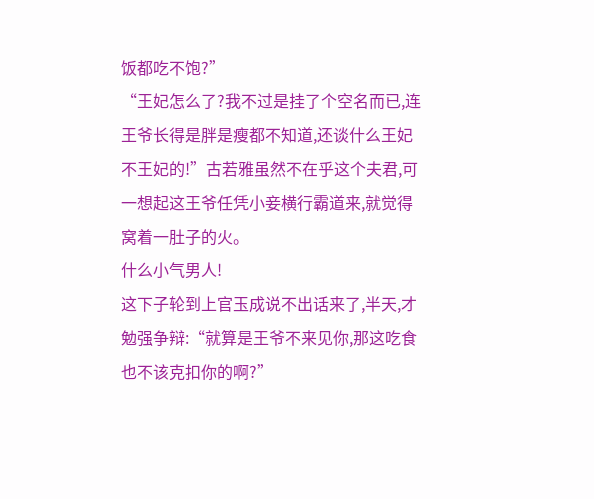饭都吃不饱?”
“王妃怎么了?我不过是挂了个空名而已,连王爷长得是胖是瘦都不知道,还谈什么王妃不王妃的!”古若雅虽然不在乎这个夫君,可一想起这王爷任凭小妾横行霸道来,就觉得窝着一肚子的火。
什么小气男人!
这下子轮到上官玉成说不出话来了,半天,才勉强争辩:“就算是王爷不来见你,那这吃食也不该克扣你的啊?”